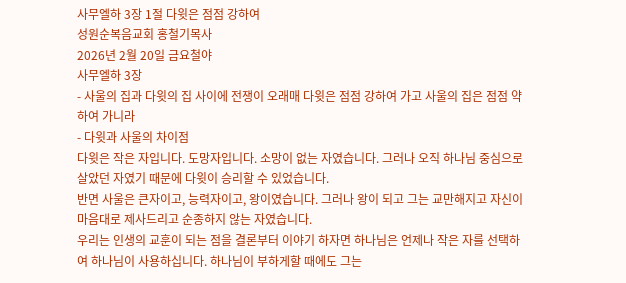사무엘하 3장 1절 다윗은 점점 강하여
성원순복음교회 홍철기목사
2026년 2월 20일 금요철야
사무엘하 3장
- 사울의 집과 다윗의 집 사이에 전쟁이 오래매 다윗은 점점 강하여 가고 사울의 집은 점점 약하여 가니라
- 다윗과 사울의 차이점
다윗은 작은 자입니다. 도망자입니다. 소망이 없는 자였습니다. 그러나 오직 하나님 중심으로 살았던 자였기 때문에 다윗이 승리할 수 있었습니다.
반면 사울은 큰자이고, 능력자이고, 왕이였습니다. 그러나 왕이 되고 그는 교만해지고 자신이 마음대로 제사드리고 순종하지 않는 자였습니다.
우리는 인생의 교훈이 되는 점을 결론부터 이야기 하자면 하나님은 언제나 작은 자를 선택하여 하나님이 사용하십니다. 하나님이 부하게할 때에도 그는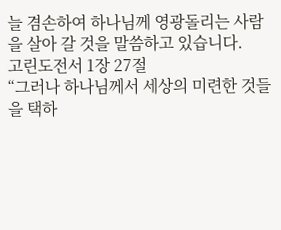늘 겸손하여 하나님께 영광돌리는 사람을 살아 갈 것을 말씀하고 있습니다.
고린도전서 1장 27절
“그러나 하나님께서 세상의 미련한 것들을 택하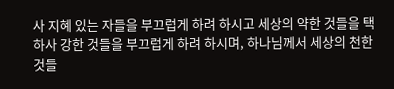사 지혜 있는 자들을 부끄럽게 하려 하시고 세상의 약한 것들을 택하사 강한 것들을 부끄럽게 하려 하시며, 하나님께서 세상의 천한 것들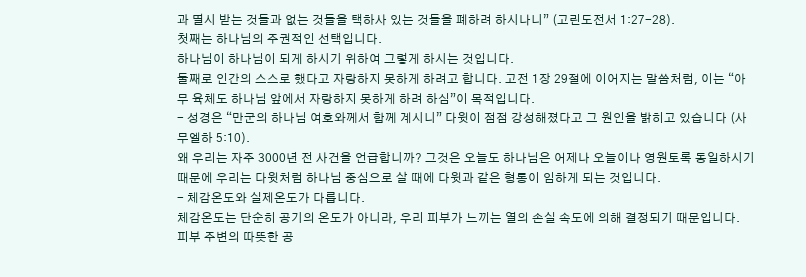과 멸시 받는 것들과 없는 것들을 택하사 있는 것들을 폐하려 하시나니” (고린도전서 1:27-28).
첫째는 하나님의 주권적인 선택입니다.
하나님이 하나님이 되게 하시기 위하여 그렇게 하시는 것입니다.
둘째로 인간의 스스로 했다고 자랑하지 못하게 하려고 합니다. 고전 1장 29절에 이어지는 말씀처럼, 이는 “아무 육체도 하나님 앞에서 자랑하지 못하게 하려 하심”이 목적입니다.
- 성경은 “만군의 하나님 여호와께서 함께 계시니” 다윗이 점점 강성해졌다고 그 원인을 밝히고 있습니다 (사무엘하 5:10).
왜 우리는 자주 3000년 전 사건을 언급합니까? 그것은 오늘도 하나님은 어제나 오늘이나 영원토록 동일하시기 때문에 우리는 다윗처럼 하나님 중심으로 살 때에 다윗과 같은 형통이 임하게 되는 것입니다.
- 체감온도와 실제온도가 다릅니다.
체감온도는 단순히 공기의 온도가 아니라, 우리 피부가 느끼는 열의 손실 속도에 의해 결정되기 때문입니다.
피부 주변의 따뜻한 공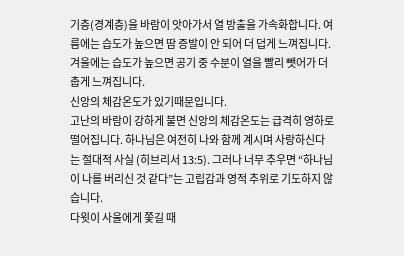기층(경계층)을 바람이 앗아가서 열 방출을 가속화합니다. 여름에는 습도가 높으면 땀 증발이 안 되어 더 덥게 느껴집니다. 겨울에는 습도가 높으면 공기 중 수분이 열을 빨리 뺏어가 더 춥게 느껴집니다.
신앙의 체감온도가 있기때문입니다.
고난의 바람이 강하게 불면 신앙의 체감온도는 급격히 영하로 떨어집니다. 하나님은 여전히 나와 함께 계시며 사랑하신다는 절대적 사실 (히브리서 13:5). 그러나 너무 추우면 “하나님이 나를 버리신 것 같다”는 고립감과 영적 추위로 기도하지 않습니다.
다윗이 사울에게 쫓길 때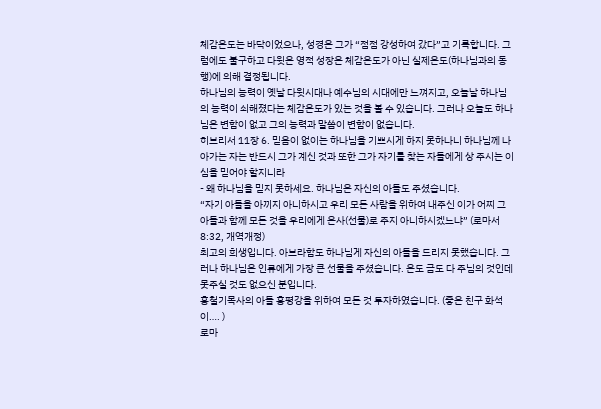체감온도는 바닥이었으나, 성경은 그가 “점점 강성하여 갔다”고 기록합니다. 그럼에도 불구하고 다윗은 영적 성장은 체감온도가 아닌 실제온도(하나님과의 동행)에 의해 결정됩니다.
하나님의 능력이 옛날 다윗시대나 예수님의 시대에만 느껴지고, 오늘날 하나님의 능력이 쇠해졌다는 체감온도가 있는 것을 볼 수 있습니다. 그러나 오늘도 하나님은 변함이 없고 그의 능력과 말씀이 변함이 없습니다.
히브리서 11장 6. 믿음이 없이는 하나님을 기쁘시게 하지 못하나니 하나님께 나아가는 자는 반드시 그가 계신 것과 또한 그가 자기를 찾는 자들에게 상 주시는 이심을 믿어야 할지니라
- 왜 하나님을 믿지 못하세요. 하나님은 자신의 아들도 주셨습니다.
“자기 아들을 아끼지 아니하시고 우리 모든 사람을 위하여 내주신 이가 어찌 그 아들과 함께 모든 것을 우리에게 은사(선물)로 주지 아니하시겠느냐” (로마서 8:32, 개역개정)
최고의 희생입니다. 아브라함도 하나님게 자신의 아들을 드리지 못했습니다. 그러나 하나님은 인류에게 가장 큰 선물을 주셨습니다. 은도 금도 다 주님의 것인데 못주실 것도 없으신 분입니다.
홍철기목사의 아들 홍평강을 위하여 모든 것 투자하였습니다. (좋은 친구 화석이…. )
로마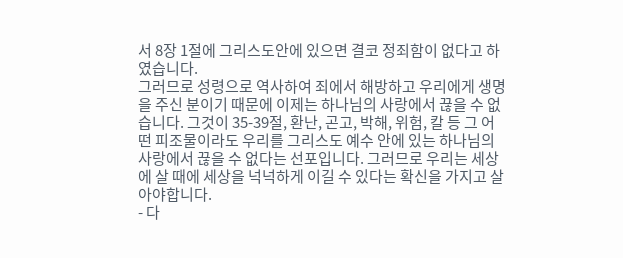서 8장 1절에 그리스도안에 있으면 결코 정죄함이 없다고 하였습니다.
그러므로 성령으로 역사하여 죄에서 해방하고 우리에게 생명을 주신 분이기 때문에 이제는 하나님의 사랑에서 끊을 수 없습니다. 그것이 35-39절, 환난, 곤고, 박해, 위험, 칼 등 그 어떤 피조물이라도 우리를 그리스도 예수 안에 있는 하나님의 사랑에서 끊을 수 없다는 선포입니다. 그러므로 우리는 세상에 살 때에 세상을 넉넉하게 이길 수 있다는 확신을 가지고 살아야합니다.
- 다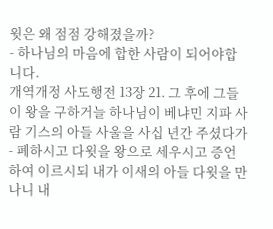윗은 왜 점점 강해졌을까?
- 하나님의 마음에 합한 사람이 되어야합니다.
개역개정 사도행전 13장 21. 그 후에 그들이 왕을 구하거늘 하나님이 베냐민 지파 사람 기스의 아들 사울을 사십 년간 주셨다가
- 폐하시고 다윗을 왕으로 세우시고 증언하여 이르시되 내가 이새의 아들 다윗을 만나니 내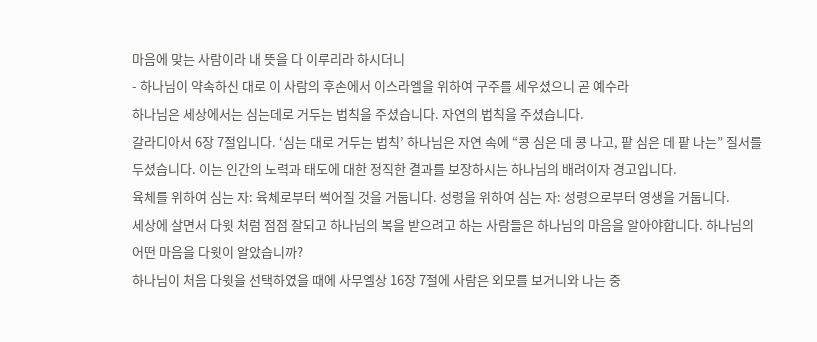마음에 맞는 사람이라 내 뜻을 다 이루리라 하시더니
- 하나님이 약속하신 대로 이 사람의 후손에서 이스라엘을 위하여 구주를 세우셨으니 곧 예수라
하나님은 세상에서는 심는데로 거두는 법칙을 주셨습니다. 자연의 법칙을 주셨습니다.
갈라디아서 6장 7절입니다. ‘심는 대로 거두는 법칙’ 하나님은 자연 속에 “콩 심은 데 콩 나고, 팥 심은 데 팥 나는” 질서를 두셨습니다. 이는 인간의 노력과 태도에 대한 정직한 결과를 보장하시는 하나님의 배려이자 경고입니다.
육체를 위하여 심는 자: 육체로부터 썩어질 것을 거둡니다. 성령을 위하여 심는 자: 성령으로부터 영생을 거둡니다.
세상에 살면서 다윗 처럼 점점 잘되고 하나님의 복을 받으려고 하는 사람들은 하나님의 마음을 알아야합니다. 하나님의 어떤 마음을 다윗이 알았습니까?
하나님이 처음 다윗을 선택하였을 때에 사무엘상 16장 7절에 사람은 외모를 보거니와 나는 중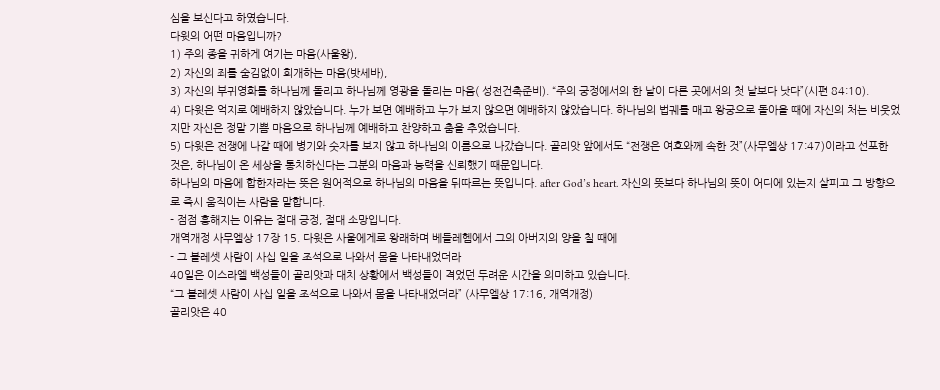심을 보신다고 하였습니다.
다윗의 어떤 마음입니까?
1) 주의 종을 귀하게 여기는 마음(사울왕),
2) 자신의 죄를 숨김없이 회개하는 마음(밧세바),
3) 자신의 부귀영화를 하나님께 돌리고 하나님께 영광을 돌리는 마음( 성전건축준비). “주의 궁정에서의 한 날이 다른 곳에서의 첫 날보다 낫다”(시편 84:10).
4) 다윗은 억지로 예배하지 않았습니다. 누가 보면 예배하고 누가 보지 않으면 예배하지 않았습니다. 하나님의 법궤를 매고 왕궁으로 돌아올 때에 자신의 처는 비웃었지만 자신은 정말 기쁨 마음으로 하나님께 예배하고 찬양하고 춤을 추었습니다.
5) 다윗은 전쟁에 나갈 때에 병기와 숫자를 보지 않고 하나님의 이름으로 나갔습니다. 골리앗 앞에서도 “전쟁은 여호와께 속한 것”(사무엘상 17:47)이라고 선포한 것은, 하나님이 온 세상을 통치하신다는 그분의 마음과 능력을 신뢰했기 때문입니다.
하나님의 마음에 합한자라는 뜻은 원어적으로 하나님의 마음을 뒤따르는 뜻입니다. after God’s heart. 자신의 뜻보다 하나님의 뜻이 어디에 있는지 살피고 그 방향으로 즉시 움직이는 사람을 말합니다.
- 점점 흥해지는 이유는 절대 긍정, 절대 소망입니다.
개역개정 사무엘상 17장 15. 다윗은 사울에게로 왕래하며 베들레헴에서 그의 아버지의 양을 칠 때에
- 그 블레셋 사람이 사십 일을 조석으로 나와서 몸을 나타내었더라
40일은 이스라엘 백성들이 골리앗과 대치 상황에서 백성들이 격었던 두려운 시간을 의미하고 있습니다.
“그 블레셋 사람이 사십 일을 조석으로 나와서 몸을 나타내었더라” (사무엘상 17:16, 개역개정)
골리앗은 40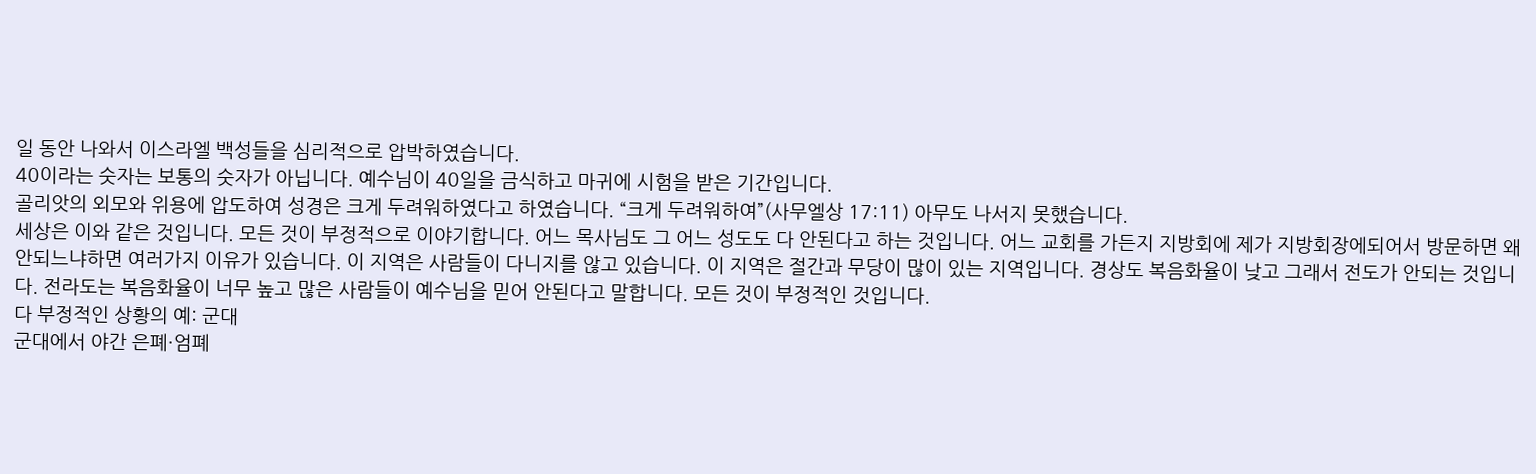일 동안 나와서 이스라엘 백성들을 심리적으로 압박하였습니다.
40이라는 숫자는 보통의 숫자가 아닙니다. 예수님이 40일을 금식하고 마귀에 시험을 받은 기간입니다.
골리앗의 외모와 위용에 압도하여 성경은 크게 두려워하였다고 하였습니다. “크게 두려워하여”(사무엘상 17:11) 아무도 나서지 못했습니다.
세상은 이와 같은 것입니다. 모든 것이 부정적으로 이야기합니다. 어느 목사님도 그 어느 성도도 다 안된다고 하는 것입니다. 어느 교회를 가든지 지방회에 제가 지방회장에되어서 방문하면 왜 안되느냐하면 여러가지 이유가 있습니다. 이 지역은 사람들이 다니지를 않고 있습니다. 이 지역은 절간과 무당이 많이 있는 지역입니다. 경상도 복음화율이 낮고 그래서 전도가 안되는 것입니다. 전라도는 복음화율이 너무 높고 많은 사람들이 예수님을 믿어 안된다고 말합니다. 모든 것이 부정적인 것입니다.
다 부정적인 상황의 예: 군대
군대에서 야간 은폐·엄폐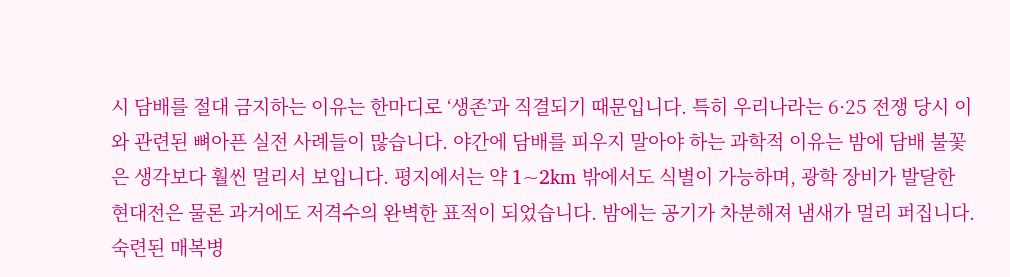시 담배를 절대 금지하는 이유는 한마디로 ‘생존’과 직결되기 때문입니다. 특히 우리나라는 6·25 전쟁 당시 이와 관련된 뼈아픈 실전 사례들이 많습니다. 야간에 담배를 피우지 말아야 하는 과학적 이유는 밤에 담배 불꽃은 생각보다 훨씬 멀리서 보입니다. 평지에서는 약 1~2km 밖에서도 식별이 가능하며, 광학 장비가 발달한 현대전은 물론 과거에도 저격수의 완벽한 표적이 되었습니다. 밤에는 공기가 차분해져 냄새가 멀리 퍼집니다. 숙련된 매복병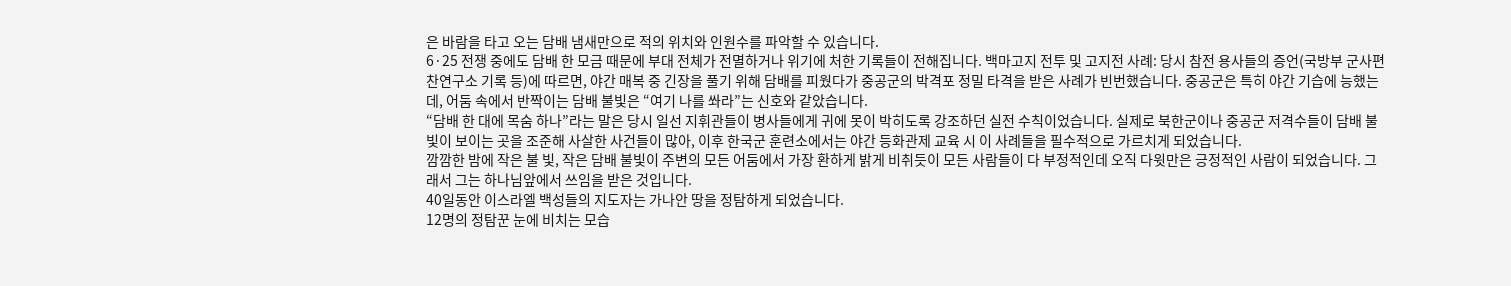은 바람을 타고 오는 담배 냄새만으로 적의 위치와 인원수를 파악할 수 있습니다.
6·25 전쟁 중에도 담배 한 모금 때문에 부대 전체가 전멸하거나 위기에 처한 기록들이 전해집니다. 백마고지 전투 및 고지전 사례: 당시 참전 용사들의 증언(국방부 군사편찬연구소 기록 등)에 따르면, 야간 매복 중 긴장을 풀기 위해 담배를 피웠다가 중공군의 박격포 정밀 타격을 받은 사례가 빈번했습니다. 중공군은 특히 야간 기습에 능했는데, 어둠 속에서 반짝이는 담배 불빛은 “여기 나를 쏴라”는 신호와 같았습니다.
“담배 한 대에 목숨 하나”라는 말은 당시 일선 지휘관들이 병사들에게 귀에 못이 박히도록 강조하던 실전 수칙이었습니다. 실제로 북한군이나 중공군 저격수들이 담배 불빛이 보이는 곳을 조준해 사살한 사건들이 많아, 이후 한국군 훈련소에서는 야간 등화관제 교육 시 이 사례들을 필수적으로 가르치게 되었습니다.
깜깜한 밤에 작은 불 빛, 작은 담배 불빛이 주변의 모든 어둠에서 가장 환하게 밝게 비취듯이 모든 사람들이 다 부정적인데 오직 다윗만은 긍정적인 사람이 되었습니다. 그래서 그는 하나님앞에서 쓰임을 받은 것입니다.
40일동안 이스라엘 백성들의 지도자는 가나안 땅을 정탐하게 되었습니다.
12명의 정탐꾼 눈에 비치는 모습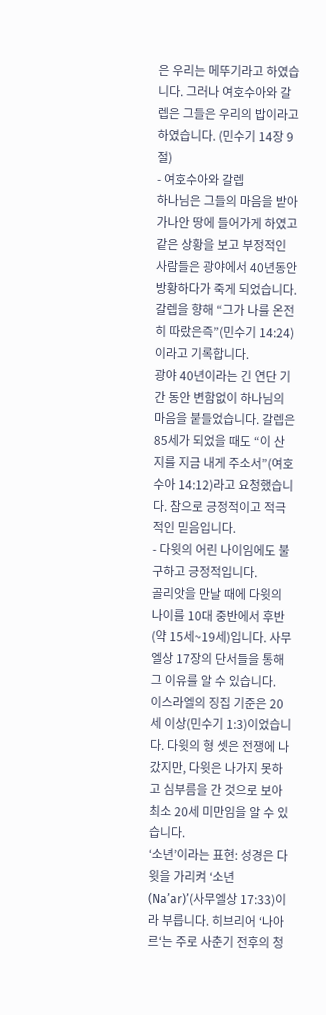은 우리는 메뚜기라고 하였습니다. 그러나 여호수아와 갈렙은 그들은 우리의 밥이라고 하였습니다. (민수기 14장 9절)
- 여호수아와 갈렙
하나님은 그들의 마음을 받아 가나안 땅에 들어가게 하였고 같은 상황을 보고 부정적인 사람들은 광야에서 40년동안 방황하다가 죽게 되었습니다.
갈렙을 향해 “그가 나를 온전히 따랐은즉”(민수기 14:24)이라고 기록합니다.
광야 40년이라는 긴 연단 기간 동안 변함없이 하나님의 마음을 붙들었습니다. 갈렙은 85세가 되었을 때도 “이 산지를 지금 내게 주소서”(여호수아 14:12)라고 요청했습니다. 참으로 긍정적이고 적극적인 믿음입니다.
- 다윗의 어린 나이임에도 불구하고 긍정적입니다.
골리앗을 만날 때에 다윗의 나이를 10대 중반에서 후반(약 15세~19세)입니다. 사무엘상 17장의 단서들을 통해 그 이유를 알 수 있습니다.
이스라엘의 징집 기준은 20세 이상(민수기 1:3)이었습니다. 다윗의 형 셋은 전쟁에 나갔지만, 다윗은 나가지 못하고 심부름을 간 것으로 보아 최소 20세 미만임을 알 수 있습니다.
‘소년’이라는 표현: 성경은 다윗을 가리켜 ‘소년(Na’ar)’(사무엘상 17:33)이라 부릅니다. 히브리어 ‘나아르‘는 주로 사춘기 전후의 청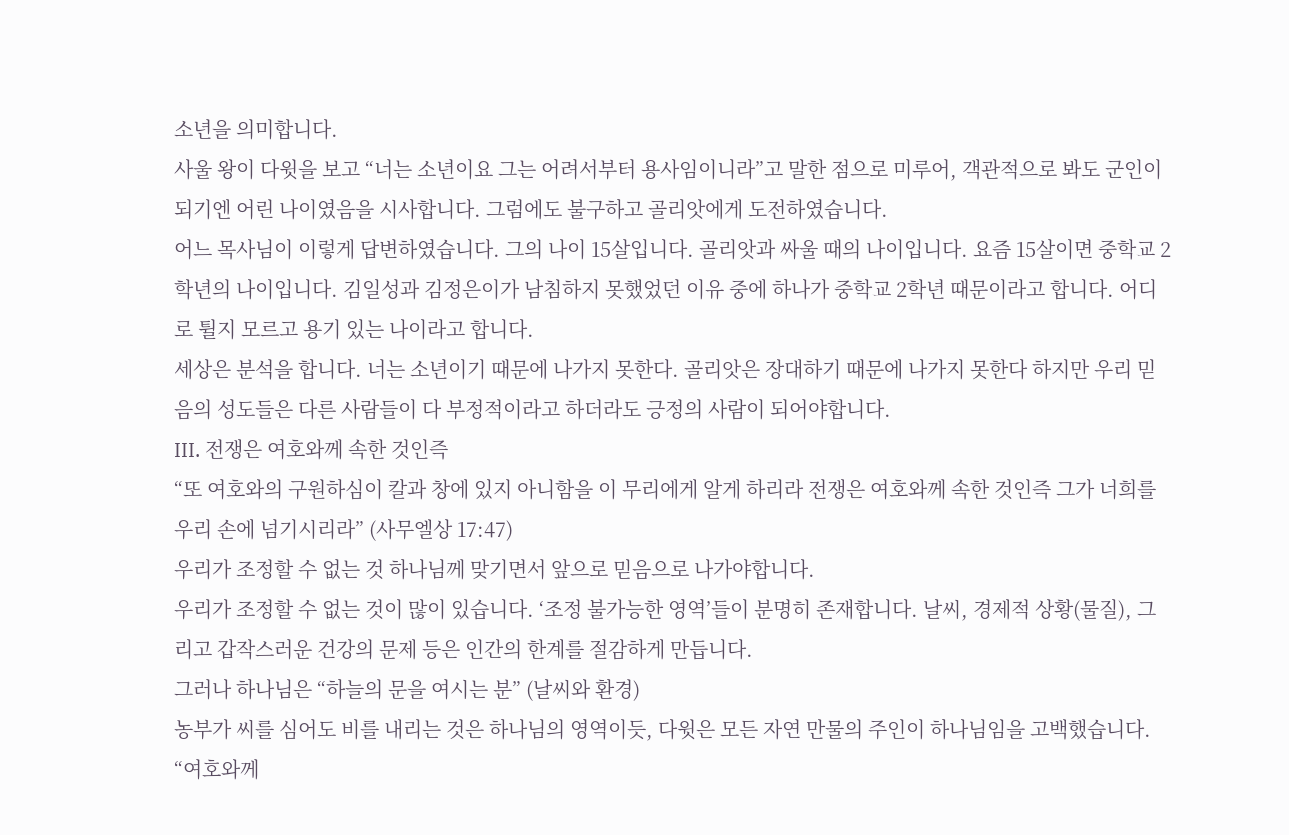소년을 의미합니다.
사울 왕이 다윗을 보고 “너는 소년이요 그는 어려서부터 용사임이니라”고 말한 점으로 미루어, 객관적으로 봐도 군인이 되기엔 어린 나이였음을 시사합니다. 그럼에도 불구하고 골리앗에게 도전하였습니다.
어느 목사님이 이렇게 답변하였습니다. 그의 나이 15살입니다. 골리앗과 싸울 때의 나이입니다. 요즘 15살이면 중학교 2학년의 나이입니다. 김일성과 김정은이가 남침하지 못했었던 이유 중에 하나가 중학교 2학년 때문이라고 합니다. 어디로 튈지 모르고 용기 있는 나이라고 합니다.
세상은 분석을 합니다. 너는 소년이기 때문에 나가지 못한다. 골리앗은 장대하기 때문에 나가지 못한다 하지만 우리 믿음의 성도들은 다른 사람들이 다 부정적이라고 하더라도 긍정의 사람이 되어야합니다.
III. 전쟁은 여호와께 속한 것인즉
“또 여호와의 구원하심이 칼과 창에 있지 아니함을 이 무리에게 알게 하리라 전쟁은 여호와께 속한 것인즉 그가 너희를 우리 손에 넘기시리라” (사무엘상 17:47)
우리가 조정할 수 없는 것 하나님께 맞기면서 앞으로 믿음으로 나가야합니다.
우리가 조정할 수 없는 것이 많이 있습니다. ‘조정 불가능한 영역’들이 분명히 존재합니다. 날씨, 경제적 상황(물질), 그리고 갑작스러운 건강의 문제 등은 인간의 한계를 절감하게 만듭니다.
그러나 하나님은 “하늘의 문을 여시는 분” (날씨와 환경)
농부가 씨를 심어도 비를 내리는 것은 하나님의 영역이듯, 다윗은 모든 자연 만물의 주인이 하나님임을 고백했습니다.
“여호와께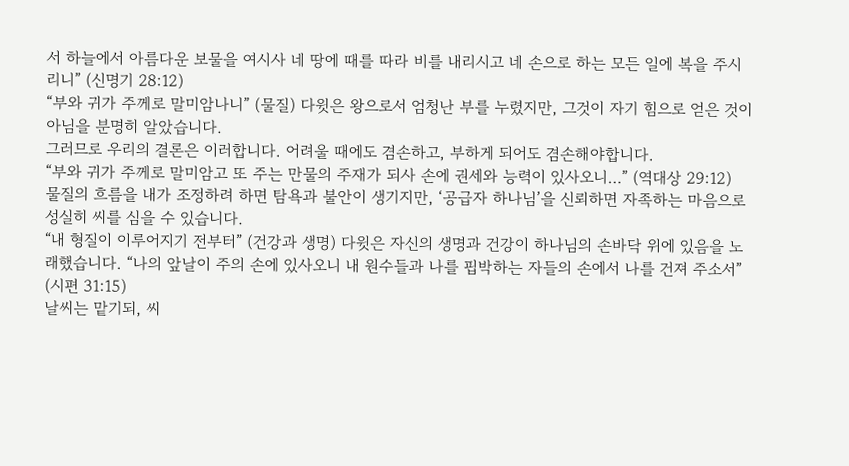서 하늘에서 아름다운 보물을 여시사 네 땅에 때를 따라 비를 내리시고 네 손으로 하는 모든 일에 복을 주시리니” (신명기 28:12)
“부와 귀가 주께로 말미암나니” (물질) 다윗은 왕으로서 엄청난 부를 누렸지만, 그것이 자기 힘으로 얻은 것이 아님을 분명히 알았습니다.
그러므로 우리의 결론은 이러합니다. 어려울 때에도 겸손하고, 부하게 되어도 겸손해야합니다.
“부와 귀가 주께로 말미암고 또 주는 만물의 주재가 되사 손에 권세와 능력이 있사오니…” (역대상 29:12)
물질의 흐름을 내가 조정하려 하면 탐욕과 불안이 생기지만, ‘공급자 하나님’을 신뢰하면 자족하는 마음으로 성실히 씨를 심을 수 있습니다.
“내 형질이 이루어지기 전부터” (건강과 생명) 다윗은 자신의 생명과 건강이 하나님의 손바닥 위에 있음을 노래했습니다. “나의 앞날이 주의 손에 있사오니 내 원수들과 나를 핍박하는 자들의 손에서 나를 건져 주소서” (시편 31:15)
날씨는 맡기되, 씨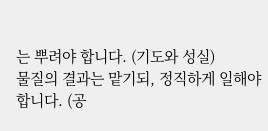는 뿌려야 합니다. (기도와 성실)
물질의 결과는 맡기되, 정직하게 일해야 합니다. (공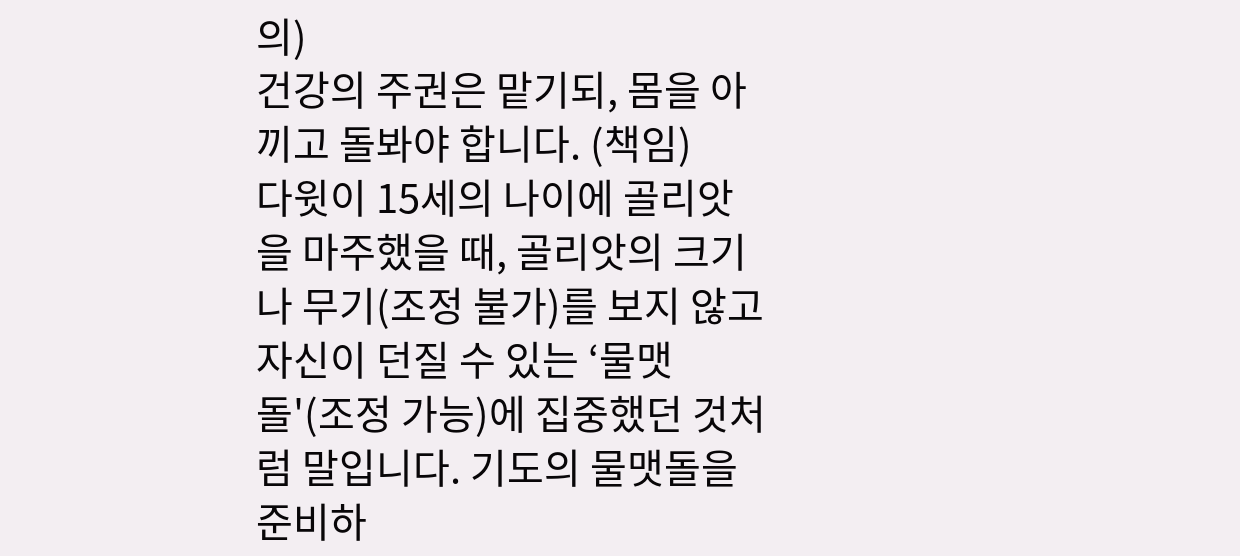의)
건강의 주권은 맡기되, 몸을 아끼고 돌봐야 합니다. (책임)
다윗이 15세의 나이에 골리앗을 마주했을 때, 골리앗의 크기나 무기(조정 불가)를 보지 않고 자신이 던질 수 있는 ‘물맷돌'(조정 가능)에 집중했던 것처럼 말입니다. 기도의 물맷돌을 준비하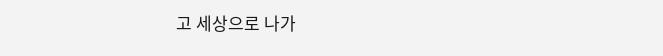고 세상으로 나가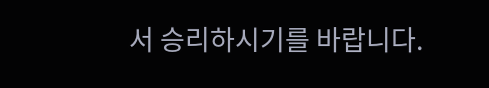서 승리하시기를 바랍니다.